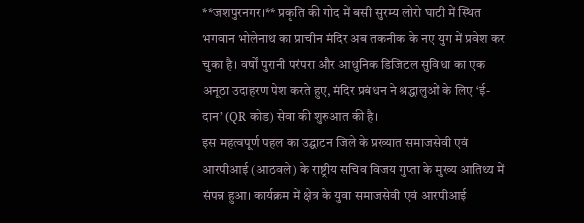**जशपुरनगर।** प्रकृति की गोद में बसी सुरम्य लोरो घाटी में स्थित भगवान भोलेनाथ का प्राचीन मंदिर अब तकनीक के नए युग में प्रवेश कर चुका है। वर्षों पुरानी परंपरा और आधुनिक डिजिटल सुविधा का एक अनूठा उदाहरण पेश करते हुए, मंदिर प्रबंधन ने श्रद्धालुओं के लिए ‘ई-दान’ (QR कोड) सेवा की शुरुआत की है।
इस महत्वपूर्ण पहल का उद्घाटन जिले के प्रख्यात समाजसेवी एवं आरपीआई (आठवले) के राष्ट्रीय सचिव विजय गुप्ता के मुख्य आतिथ्य में संपन्न हुआ। कार्यक्रम में क्षेत्र के युवा समाजसेवी एवं आरपीआई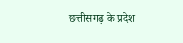छत्तीसगढ़ के प्रदेश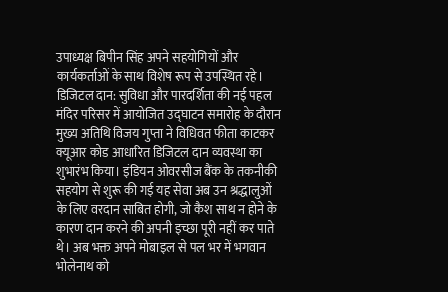उपाध्यक्ष बिपीन सिंह अपने सहयोगियों और कार्यकर्ताओं के साथ विशेष रूप से उपस्थित रहे।
डिजिटल दान: सुविधा और पारदर्शिता की नई पहल
मंदिर परिसर में आयोजित उद्घाटन समारोह के दौरान मुख्य अतिथि विजय गुप्ता ने विधिवत फीता काटकर क्यूआर कोड आधारित डिजिटल दान व्यवस्था का शुभारंभ किया। इंडियन ओवरसीज बैंक के तकनीकी सहयोग से शुरू की गई यह सेवा अब उन श्रद्धालुओं के लिए वरदान साबित होगी, जो कैश साथ न होने के कारण दान करने की अपनी इच्छा पूरी नहीं कर पाते थे। अब भक्त अपने मोबाइल से पल भर में भगवान भोलेनाथ को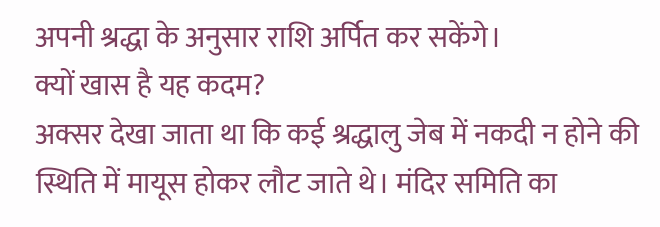अपनी श्रद्धा के अनुसार राशि अर्पित कर सकेंगे।
क्यों खास है यह कदम?
अक्सर देखा जाता था कि कई श्रद्धालु जेब में नकदी न होने की स्थिति में मायूस होकर लौट जाते थे। मंदिर समिति का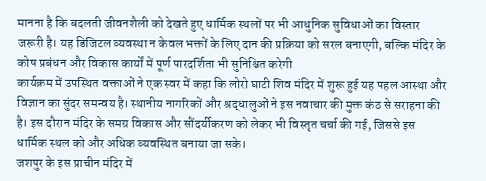मानना है कि बदलती जीवनशैली को देखते हुए धार्मिक स्थलों पर भी आधुनिक सुविधाओं का विस्तार जरूरी है। यह डिजिटल व्यवस्था न केवल भक्तों के लिए दान की प्रक्रिया को सरल बनाएगी, बल्कि मंदिर के कोष प्रबंधन और विकास कार्यों में पूर्ण पारदर्शिता भी सुनिश्चित करेगी
कार्यक्रम में उपस्थित वक्ताओं ने एक स्वर में कहा कि लोरो घाटी शिव मंदिर में शुरू हुई यह पहल आस्था और विज्ञान का सुंदर समन्वय है। स्थानीय नागरिकों और श्रद्धालुओं ने इस नवाचार की मुक्त कंठ से सराहना की है। इस दौरान मंदिर के समग्र विकास और सौंदर्यीकरण को लेकर भी विस्तृत चर्चा की गई, जिससे इस धार्मिक स्थल को और अधिक व्यवस्थित बनाया जा सके।
जशपुर के इस प्राचीन मंदिर में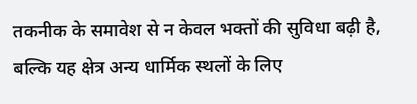तकनीक के समावेश से न केवल भक्तों की सुविधा बढ़ी है, बल्कि यह क्षेत्र अन्य धार्मिक स्थलों के लिए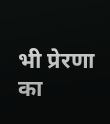भी प्रेरणा का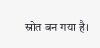स्रोत बन गया है।